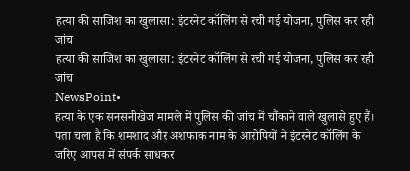हत्या की साजिश का खुलासा: इंटरनेट कॉलिंग से रची गई योजना, पुलिस कर रही जांच
हत्या की साजिश का खुलासा: इंटरनेट कॉलिंग से रची गई योजना, पुलिस कर रही जांच
NewsPoint•
हत्या के एक सनसनीखेज मामले में पुलिस की जांच में चौंकाने वाले खुलासे हुए हैं। पता चला है कि शमशाद और अशफाक नाम के आरोपियों ने इंटरनेट कॉलिंग के जरिए आपस में संपर्क साधकर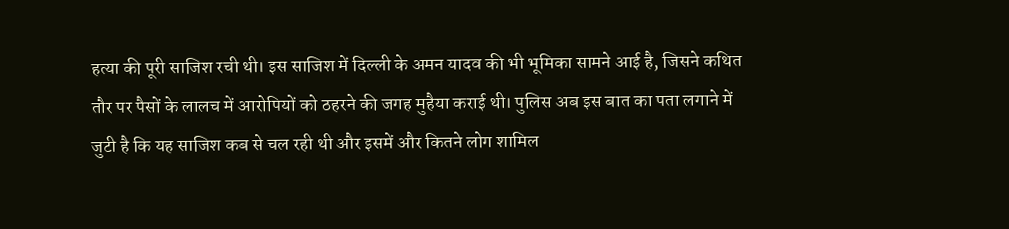हत्या की पूरी साजिश रची थी। इस साजिश में दिल्ली के अमन यादव की भी भूमिका सामने आई है, जिसने कथित तौर पर पैसों के लालच में आरोपियों को ठहरने की जगह मुहैया कराई थी। पुलिस अब इस बात का पता लगाने में जुटी है कि यह साजिश कब से चल रही थी और इसमें और कितने लोग शामिल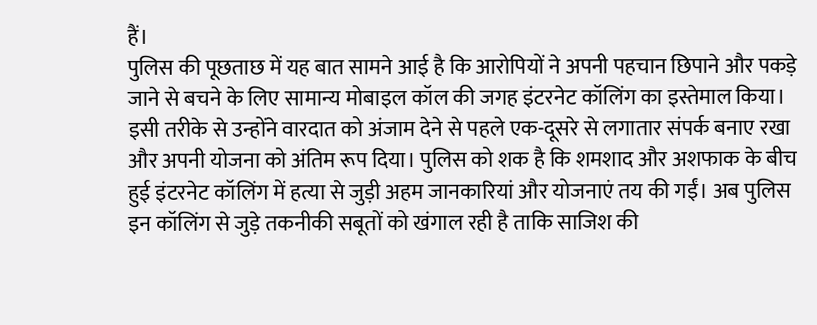हैं।
पुलिस की पूछताछ में यह बात सामने आई है कि आरोपियों ने अपनी पहचान छिपाने और पकड़े जाने से बचने के लिए सामान्य मोबाइल कॉल की जगह इंटरनेट कॉलिंग का इस्तेमाल किया। इसी तरीके से उन्होंने वारदात को अंजाम देने से पहले एक-दूसरे से लगातार संपर्क बनाए रखा और अपनी योजना को अंतिम रूप दिया। पुलिस को शक है कि शमशाद और अशफाक के बीच हुई इंटरनेट कॉलिंग में हत्या से जुड़ी अहम जानकारियां और योजनाएं तय की गईं। अब पुलिस इन कॉलिंग से जुड़े तकनीकी सबूतों को खंगाल रही है ताकि साजिश की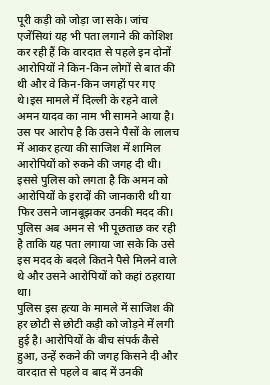पूरी कड़ी को जोड़ा जा सके। जांच एजेंसियां यह भी पता लगाने की कोशिश कर रही हैं कि वारदात से पहले इन दोनों आरोपियों ने किन-किन लोगों से बात की थी और वे किन-किन जगहों पर गए थे।इस मामले में दिल्ली के रहने वाले अमन यादव का नाम भी सामने आया है। उस पर आरोप है कि उसने पैसों के लालच में आकर हत्या की साजिश में शामिल आरोपियों को रुकने की जगह दी थी। इससे पुलिस को लगता है कि अमन को आरोपियों के इरादों की जानकारी थी या फिर उसने जानबूझकर उनकी मदद की। पुलिस अब अमन से भी पूछताछ कर रही है ताकि यह पता लगाया जा सके कि उसे इस मदद के बदले कितने पैसे मिलने वाले थे और उसने आरोपियों को कहां ठहराया था।
पुलिस इस हत्या के मामले में साजिश की हर छोटी से छोटी कड़ी को जोड़ने में लगी हुई है। आरोपियों के बीच संपर्क कैसे हुआ, उन्हें रुकने की जगह किसने दी और वारदात से पहले व बाद में उनकी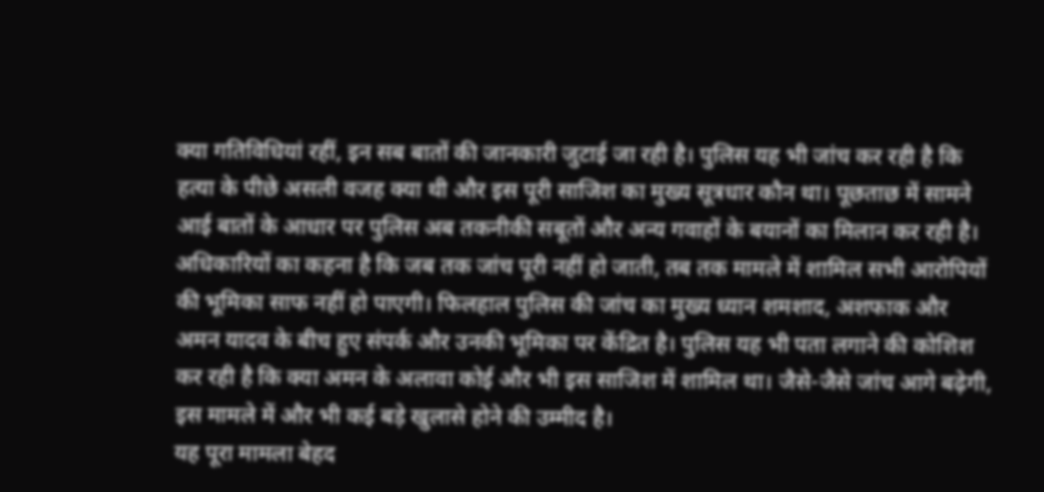क्या गतिविधियां रहीं, इन सब बातों की जानकारी जुटाई जा रही है। पुलिस यह भी जांच कर रही है कि हत्या के पीछे असली वजह क्या थी और इस पूरी साजिश का मुख्य सूत्रधार कौन था। पूछताछ में सामने आई बातों के आधार पर पुलिस अब तकनीकी सबूतों और अन्य गवाहों के बयानों का मिलान कर रही है।
अधिकारियों का कहना है कि जब तक जांच पूरी नहीं हो जाती, तब तक मामले में शामिल सभी आरोपियों की भूमिका साफ नहीं हो पाएगी। फिलहाल पुलिस की जांच का मुख्य ध्यान शमशाद, अशफाक और अमन यादव के बीच हुए संपर्क और उनकी भूमिका पर केंद्रित है। पुलिस यह भी पता लगाने की कोशिश कर रही है कि क्या अमन के अलावा कोई और भी इस साजिश में शामिल था। जैसे-जैसे जांच आगे बढ़ेगी, इस मामले में और भी कई बड़े खुलासे होने की उम्मीद है।
यह पूरा मामला बेहद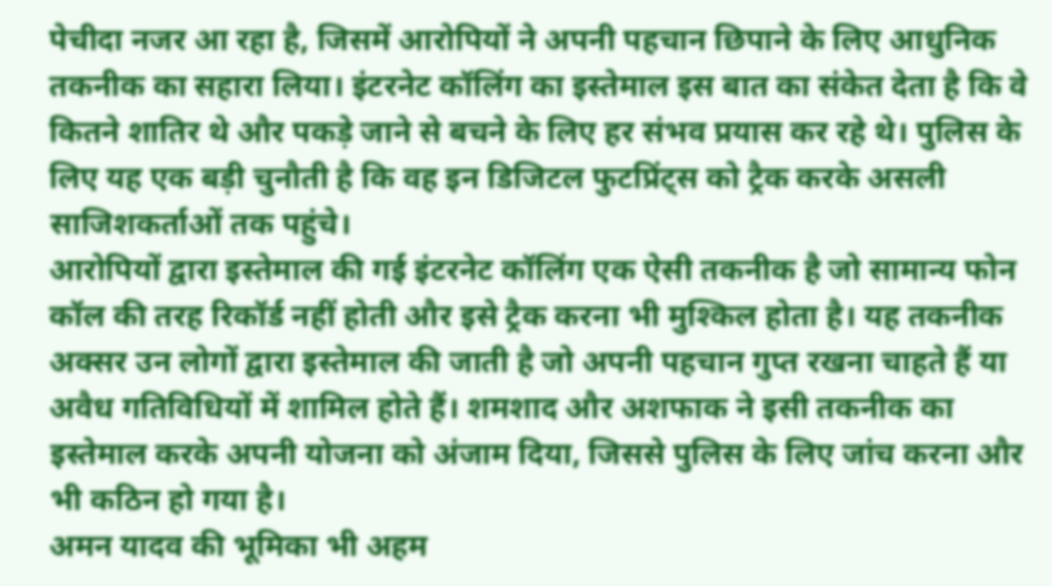पेचीदा नजर आ रहा है, जिसमें आरोपियों ने अपनी पहचान छिपाने के लिए आधुनिक तकनीक का सहारा लिया। इंटरनेट कॉलिंग का इस्तेमाल इस बात का संकेत देता है कि वे कितने शातिर थे और पकड़े जाने से बचने के लिए हर संभव प्रयास कर रहे थे। पुलिस के लिए यह एक बड़ी चुनौती है कि वह इन डिजिटल फुटप्रिंट्स को ट्रैक करके असली साजिशकर्ताओं तक पहुंचे।
आरोपियों द्वारा इस्तेमाल की गई इंटरनेट कॉलिंग एक ऐसी तकनीक है जो सामान्य फोन कॉल की तरह रिकॉर्ड नहीं होती और इसे ट्रैक करना भी मुश्किल होता है। यह तकनीक अक्सर उन लोगों द्वारा इस्तेमाल की जाती है जो अपनी पहचान गुप्त रखना चाहते हैं या अवैध गतिविधियों में शामिल होते हैं। शमशाद और अशफाक ने इसी तकनीक का इस्तेमाल करके अपनी योजना को अंजाम दिया, जिससे पुलिस के लिए जांच करना और भी कठिन हो गया है।
अमन यादव की भूमिका भी अहम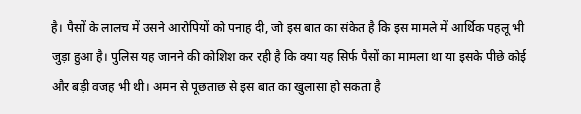है। पैसों के लालच में उसने आरोपियों को पनाह दी, जो इस बात का संकेत है कि इस मामले में आर्थिक पहलू भी जुड़ा हुआ है। पुलिस यह जानने की कोशिश कर रही है कि क्या यह सिर्फ पैसों का मामला था या इसके पीछे कोई और बड़ी वजह भी थी। अमन से पूछताछ से इस बात का खुलासा हो सकता है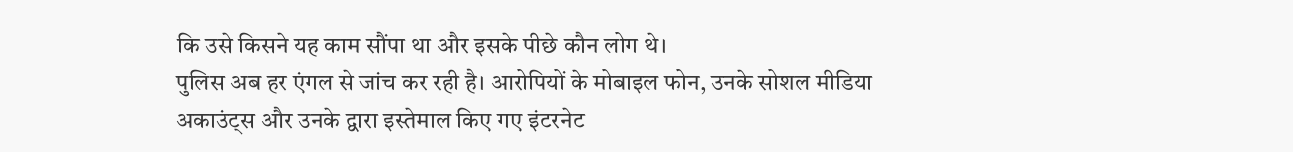कि उसे किसने यह काम सौंपा था और इसके पीछे कौन लोग थे।
पुलिस अब हर एंगल से जांच कर रही है। आरोपियों के मोबाइल फोन, उनके सोशल मीडिया अकाउंट्स और उनके द्वारा इस्तेमाल किए गए इंटरनेट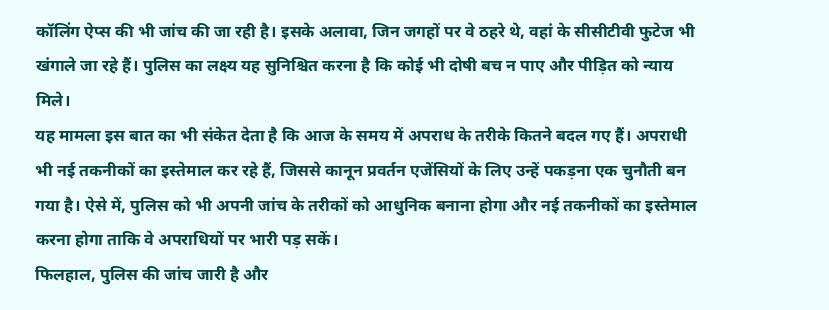कॉलिंग ऐप्स की भी जांच की जा रही है। इसके अलावा, जिन जगहों पर वे ठहरे थे, वहां के सीसीटीवी फुटेज भी खंगाले जा रहे हैं। पुलिस का लक्ष्य यह सुनिश्चित करना है कि कोई भी दोषी बच न पाए और पीड़ित को न्याय मिले।
यह मामला इस बात का भी संकेत देता है कि आज के समय में अपराध के तरीके कितने बदल गए हैं। अपराधी भी नई तकनीकों का इस्तेमाल कर रहे हैं, जिससे कानून प्रवर्तन एजेंसियों के लिए उन्हें पकड़ना एक चुनौती बन गया है। ऐसे में, पुलिस को भी अपनी जांच के तरीकों को आधुनिक बनाना होगा और नई तकनीकों का इस्तेमाल करना होगा ताकि वे अपराधियों पर भारी पड़ सकें।
फिलहाल, पुलिस की जांच जारी है और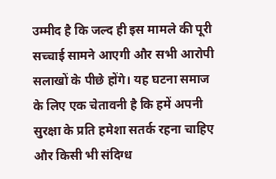उम्मीद है कि जल्द ही इस मामले की पूरी सच्चाई सामने आएगी और सभी आरोपी सलाखों के पीछे होंगे। यह घटना समाज के लिए एक चेतावनी है कि हमें अपनी सुरक्षा के प्रति हमेशा सतर्क रहना चाहिए और किसी भी संदिग्ध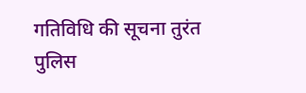गतिविधि की सूचना तुरंत पुलिस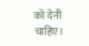को देनी चाहिए।